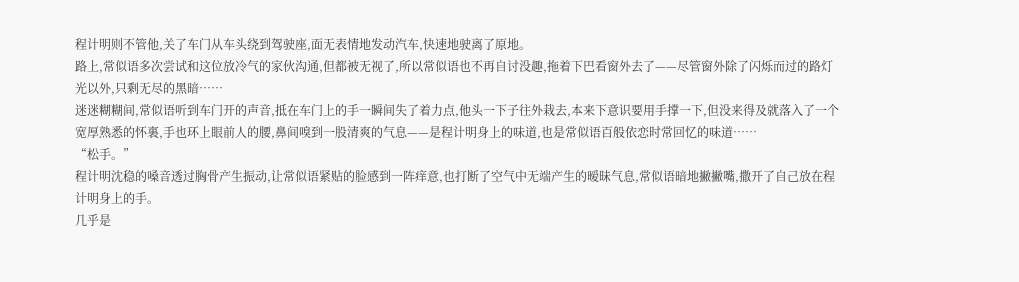程计明则不管他,关了车门从车头绕到驾驶座,面无表情地发动汽车,快速地驶离了原地。
路上,常似语多次尝试和这位放冷气的家伙沟通,但都被无视了,所以常似语也不再自讨没趣,拖着下巴看窗外去了——尽管窗外除了闪烁而过的路灯光以外,只剩无尽的黑暗……
迷迷糊糊间,常似语听到车门开的声音,抵在车门上的手一瞬间失了着力点,他头一下子往外栽去,本来下意识要用手撑一下,但没来得及就落入了一个宽厚熟悉的怀裏,手也环上眼前人的腰,鼻间嗅到一股清爽的气息——是程计明身上的味道,也是常似语百般依恋时常回忆的味道……
“松手。”
程计明沈稳的嗓音透过胸骨产生振动,让常似语紧贴的脸感到一阵痒意,也打断了空气中无端产生的暧昧气息,常似语暗地撇撇嘴,撒开了自己放在程计明身上的手。
几乎是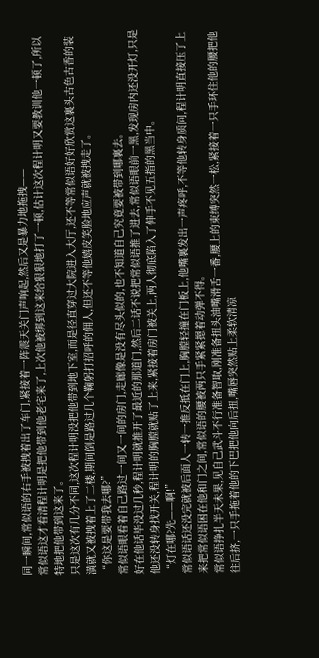同一瞬间,常似语的右手被拽着出了车门,紧接着一阵震天关门声响起,然后又是暴力地拖拽——
常似语这才看清程计明是把他带到他老宅来了,上次他被绑到这来给狠狠地打了一顿,估计这次程计明又要教训他一顿了,所以特地把他带到这来了。
只是这次有几分不同,这次程计明没把他带到地下室,而是径直穿过大院进入大厅,还不等常似语好好欣赏这裏头古色古香的装潢就又被拽着上了二楼,期间倒是路过几个鞠躬打招呼的佣人,但还不等他嬉皮笑脸地应声就被拽走了。
“你这是要带我去哪?”
常似语眼看着自己路过一间又一间的房门,走廊像是没有尽头似的,也不知道自己究竟要被带到哪裏去。
好在他话毕没过几秒,程计明就推开了最近的那道门,然后二话不说把常似语推了进去,常似语眼前一黑,发现房内还没开灯,只是他还没转身找开关,程计明的胸膛就贴了上来,紧接着房门被关上,两人彻底陷入了伸手不见五指的黑当中。
“灯在哪?先——啊!”
常似语话还没完就被后面人一转一推反抵在门上,胸膛轻撞在门板上,他嘴裏发出一声疼呼,不等他转身质问,程计明直接压了上来把常似语困在他和门之间,常似语的腰被两只手紧紧摁着动弹不得。
常似语挣扎半天未果,见自己武斗不行准备智取,刚准备扭头油嘴滑舌一番,腰上的束缚突然一松,紧接着一只手环住他的腰把他往后挤,一只手拖着他的下巴把他向后扭,嘴唇突然贴上柔软清凉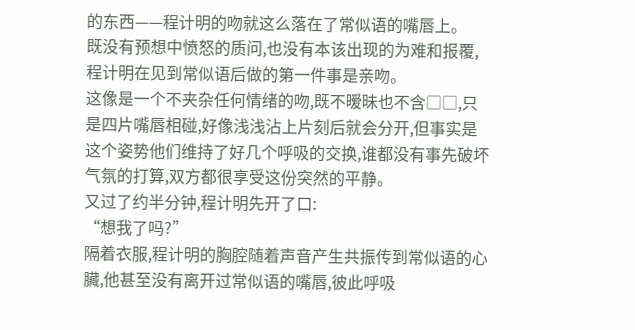的东西——程计明的吻就这么落在了常似语的嘴唇上。
既没有预想中愤怒的质问,也没有本该出现的为难和报覆,程计明在见到常似语后做的第一件事是亲吻。
这像是一个不夹杂任何情绪的吻,既不暧昧也不含□□,只是四片嘴唇相碰,好像浅浅沾上片刻后就会分开,但事实是这个姿势他们维持了好几个呼吸的交换,谁都没有事先破坏气氛的打算,双方都很享受这份突然的平静。
又过了约半分钟,程计明先开了口:
“想我了吗?”
隔着衣服,程计明的胸腔随着声音产生共振传到常似语的心臟,他甚至没有离开过常似语的嘴唇,彼此呼吸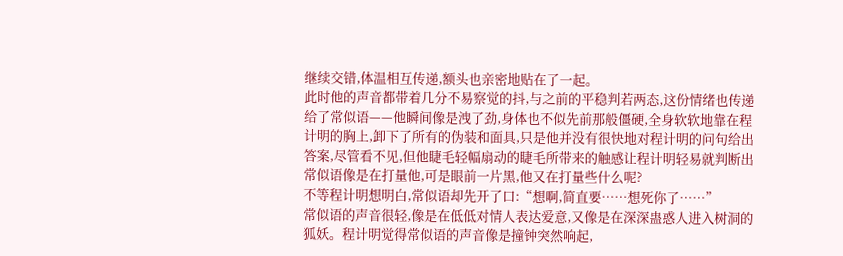继续交错,体温相互传递,额头也亲密地贴在了一起。
此时他的声音都带着几分不易察觉的抖,与之前的平稳判若两态,这份情绪也传递给了常似语——他瞬间像是洩了劲,身体也不似先前那般僵硬,全身软软地靠在程计明的胸上,卸下了所有的伪装和面具,只是他并没有很快地对程计明的问句给出答案,尽管看不见,但他睫毛轻幅扇动的睫毛所带来的触感让程计明轻易就判断出常似语像是在打量他,可是眼前一片黑,他又在打量些什么呢?
不等程计明想明白,常似语却先开了口:“想啊,简直要……想死你了……”
常似语的声音很轻,像是在低低对情人表达爱意,又像是在深深蛊惑人进入树洞的狐妖。程计明觉得常似语的声音像是撞钟突然响起,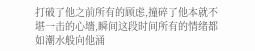打破了他之前所有的顾虑,撞碎了他本就不堪一击的心墻,瞬间这段时间所有的情绪都如潮水般向他涌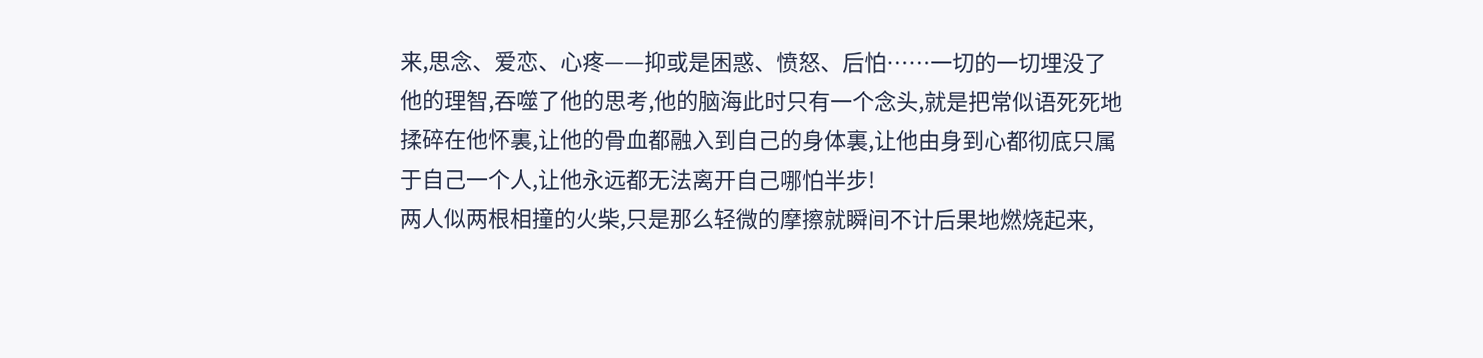来,思念、爱恋、心疼——抑或是困惑、愤怒、后怕……一切的一切埋没了他的理智,吞噬了他的思考,他的脑海此时只有一个念头,就是把常似语死死地揉碎在他怀裏,让他的骨血都融入到自己的身体裏,让他由身到心都彻底只属于自己一个人,让他永远都无法离开自己哪怕半步!
两人似两根相撞的火柴,只是那么轻微的摩擦就瞬间不计后果地燃烧起来,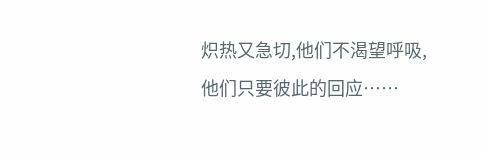炽热又急切,他们不渴望呼吸,他们只要彼此的回应……